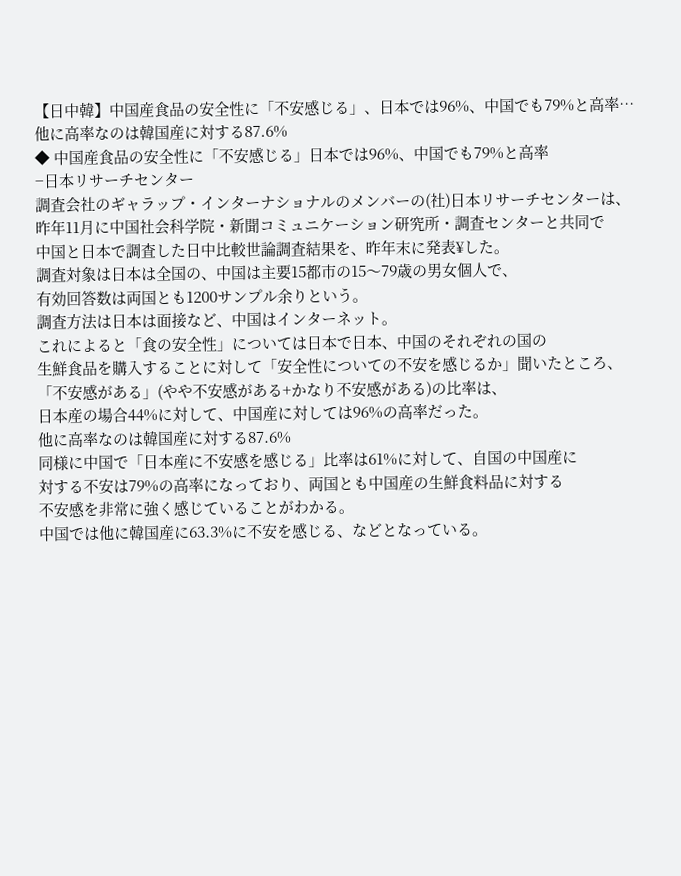【日中韓】中国産食品の安全性に「不安感じる」、日本では96%、中国でも79%と高率…
他に高率なのは韓国産に対する87.6%
◆ 中国産食品の安全性に「不安感じる」日本では96%、中国でも79%と高率
−日本リサーチセンター
調査会社のギャラップ・インターナショナルのメンバーの(社)日本リサーチセンターは、
昨年11月に中国社会科学院・新聞コミュニケーション研究所・調査センターと共同で
中国と日本で調査した日中比較世論調査結果を、昨年末に発表¥した。
調査対象は日本は全国の、中国は主要15都市の15〜79歳の男女個人で、
有効回答数は両国とも1200サンプル余りという。
調査方法は日本は面接など、中国はインターネット。
これによると「食の安全性」については日本で日本、中国のそれぞれの国の
生鮮食品を購入することに対して「安全性についての不安を感じるか」聞いたところ、
「不安感がある」(やや不安感がある+かなり不安感がある)の比率は、
日本産の場合44%に対して、中国産に対しては96%の高率だった。
他に高率なのは韓国産に対する87.6%
同様に中国で「日本産に不安感を感じる」比率は61%に対して、自国の中国産に
対する不安は79%の高率になっており、両国とも中国産の生鮮食料品に対する
不安感を非常に強く感じていることがわかる。
中国では他に韓国産に63.3%に不安を感じる、などとなっている。